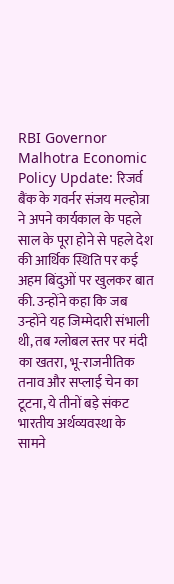RBI Governor Malhotra Economic Policy Update: रिजर्व बैंक के गवर्नर संजय मल्होत्रा ने अपने कार्यकाल के पहले साल के पूरा होने से पहले देश की आर्थिक स्थिति पर कई अहम बिंदुओं पर खुलकर बात की. उन्होंने कहा कि जब उन्होंने यह जिम्मेदारी संभाली थी, तब ग्लोबल स्तर पर मंदी का खतरा, भू-राजनीतिक तनाव और सप्लाई चेन का टूटना, ये तीनों बड़े संकट भारतीय अर्थव्यवस्था के सामने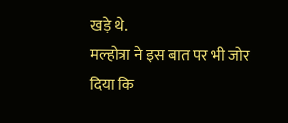खड़े थे.
मल्होत्रा ने इस बात पर भी जोर दिया कि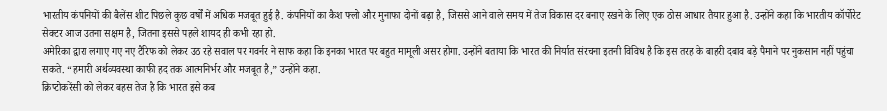भारतीय कंपनियों की बैलेंस शीट पिछले कुछ वर्षों में अधिक मजबूत हुई है. कंपनियों का कैश फ्लो और मुनाफा दोनों बढ़ा है, जिससे आने वाले समय में तेज विकास दर बनाए रखने के लिए एक ठोस आधार तैयार हुआ है. उन्होंने कहा कि भारतीय कॉर्पोरेट सेक्टर आज उतना सक्षम है, जितना इससे पहले शायद ही कभी रहा हो.
अमेरिका द्वारा लगाए गए नए टैरिफ को लेकर उठ रहे सवाल पर गवर्नर ने साफ कहा कि इनका भारत पर बहुत मामूली असर होगा. उन्होंने बताया कि भारत की निर्यात संरचना इतनी विविध है कि इस तरह के बाहरी दबाव बड़े पैमाने पर नुकसान नहीं पहुंचा सकते. “हमारी अर्थव्यवस्था काफी हद तक आत्मनिर्भर और मजबूत है,” उन्होंने कहा.
क्रिप्टोकरेंसी को लेकर बहस तेज है कि भारत इसे कब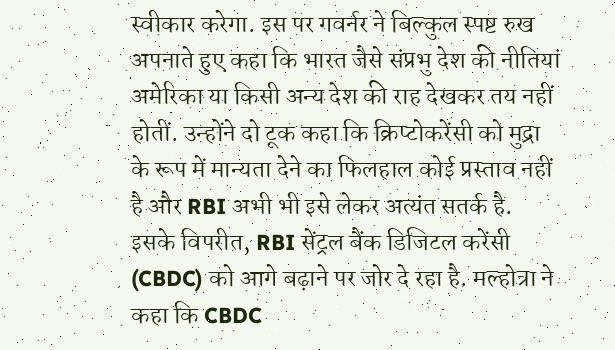स्वीकार करेगा. इस पर गवर्नर ने बिल्कुल स्पष्ट रुख अपनाते हुए कहा कि भारत जैसे संप्रभु देश की नीतियां अमेरिका या किसी अन्य देश की राह देखकर तय नहीं होतीं. उन्होंने दो टूक कहा कि क्रिप्टोकरेंसी को मुद्रा के रूप में मान्यता देने का फिलहाल कोई प्रस्ताव नहीं है और RBI अभी भी इसे लेकर अत्यंत सतर्क है.
इसके विपरीत, RBI सेंट्रल बैंक डिजिटल करेंसी (CBDC) को आगे बढ़ाने पर जोर दे रहा है. मल्होत्रा ने कहा कि CBDC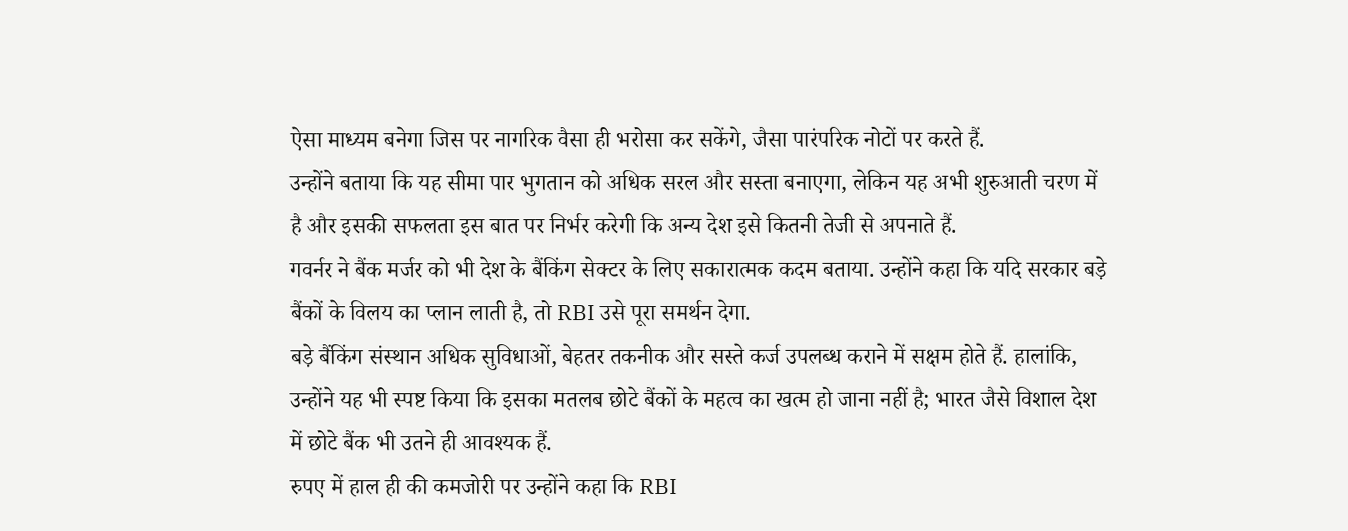ऐसा माध्यम बनेगा जिस पर नागरिक वैसा ही भरोसा कर सकेंगे, जैसा पारंपरिक नोटों पर करते हैं.
उन्होंने बताया कि यह सीमा पार भुगतान को अधिक सरल और सस्ता बनाएगा, लेकिन यह अभी शुरुआती चरण में है और इसकी सफलता इस बात पर निर्भर करेगी कि अन्य देश इसे कितनी तेजी से अपनाते हैं.
गवर्नर ने बैंक मर्जर को भी देश के बैंकिंग सेक्टर के लिए सकारात्मक कदम बताया. उन्होंने कहा कि यदि सरकार बड़े बैंकों के विलय का प्लान लाती है, तो RBI उसे पूरा समर्थन देगा.
बड़े बैंकिंग संस्थान अधिक सुविधाओं, बेहतर तकनीक और सस्ते कर्ज उपलब्ध कराने में सक्षम होते हैं. हालांकि, उन्होंने यह भी स्पष्ट किया कि इसका मतलब छोटे बैंकों के महत्व का खत्म हो जाना नहीं है; भारत जैसे विशाल देश में छोटे बैंक भी उतने ही आवश्यक हैं.
रुपए में हाल ही की कमजोरी पर उन्होंने कहा कि RBI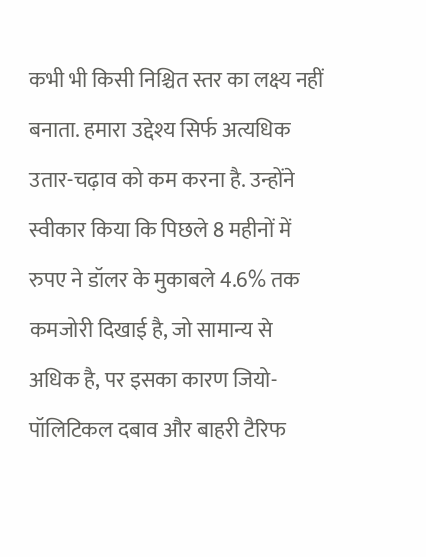कभी भी किसी निश्चित स्तर का लक्ष्य नहीं बनाता. हमारा उद्देश्य सिर्फ अत्यधिक उतार-चढ़ाव को कम करना है. उन्होंने स्वीकार किया कि पिछले 8 महीनों में रुपए ने डॉलर के मुकाबले 4.6% तक कमजोरी दिखाई है, जो सामान्य से अधिक है, पर इसका कारण जियो-पॉलिटिकल दबाव और बाहरी टैरिफ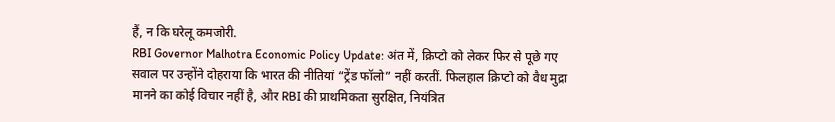हैं, न कि घरेलू कमजोरी.
RBI Governor Malhotra Economic Policy Update: अंत में, क्रिप्टो को लेकर फिर से पूछे गए सवाल पर उन्होंने दोहराया कि भारत की नीतियां “ट्रेंड फॉलो” नहीं करतीं. फिलहाल क्रिप्टो को वैध मुद्रा मानने का कोई विचार नहीं है, और RBI की प्राथमिकता सुरक्षित, नियंत्रित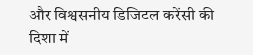और विश्वसनीय डिजिटल करेंसी की दिशा में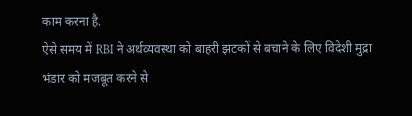काम करना है.
ऐसे समय में RBI ने अर्थव्यवस्था को बाहरी झटकों से बचाने के लिए विदेशी मुद्रा भंडार को मजबूत करने से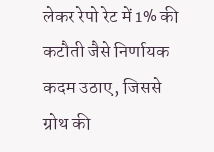लेकर रेपो रेट में 1% की कटौती जैसे निर्णायक कदम उठाए, जिससे ग्रोथ की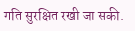गति सुरक्षित रखी जा सकी.